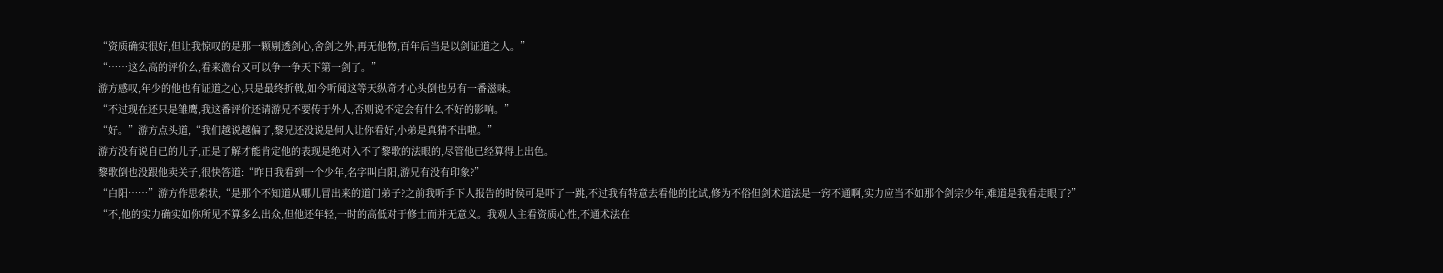“资质确实很好,但让我惊叹的是那一颗剔透剑心,舍剑之外,再无他物,百年后当是以剑证道之人。”
“……这么高的评价么,看来澹台又可以争一争天下第一剑了。”
游方感叹,年少的他也有证道之心,只是最终折戟,如今听闻这等天纵奇才心头倒也另有一番滋味。
“不过现在还只是雏鹰,我这番评价还请游兄不要传于外人,否则说不定会有什么不好的影响。”
“好。”游方点头道,“我们越说越偏了,黎兄还没说是何人让你看好,小弟是真猜不出啦。”
游方没有说自已的儿子,正是了解才能肯定他的表现是绝对入不了黎歌的法眼的,尽管他已经算得上出色。
黎歌倒也没跟他卖关子,很快答道:“昨日我看到一个少年,名字叫白阳,游兄有没有印象?”
“白阳……”游方作思索状,“是那个不知道从哪儿冒出来的道门弟子?之前我听手下人报告的时侯可是吓了一跳,不过我有特意去看他的比试,修为不俗但剑术道法是一窍不通啊,实力应当不如那个剑宗少年,难道是我看走眼了?”
“不,他的实力确实如你所见不算多么出众,但他还年轻,一时的高低对于修士而并无意义。我观人主看资质心性,不通术法在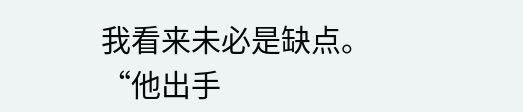我看来未必是缺点。
“他出手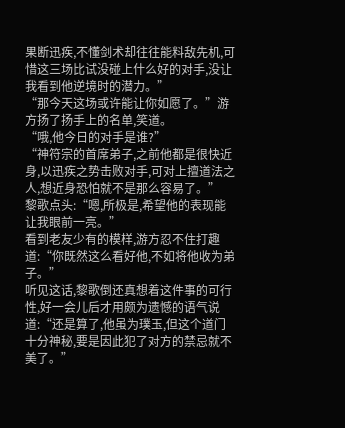果断迅疾,不懂剑术却往往能料敌先机,可惜这三场比试没碰上什么好的对手,没让我看到他逆境时的潜力。”
“那今天这场或许能让你如愿了。”游方扬了扬手上的名单,笑道。
“哦,他今日的对手是谁?”
“神符宗的首席弟子,之前他都是很快近身,以迅疾之势击败对手,可对上擅道法之人,想近身恐怕就不是那么容易了。”
黎歌点头:“嗯,所极是,希望他的表现能让我眼前一亮。”
看到老友少有的模样,游方忍不住打趣道:“你既然这么看好他,不如将他收为弟子。”
听见这话,黎歌倒还真想着这件事的可行性,好一会儿后才用颇为遗憾的语气说道:“还是算了,他虽为璞玉,但这个道门十分神秘,要是因此犯了对方的禁忌就不美了。”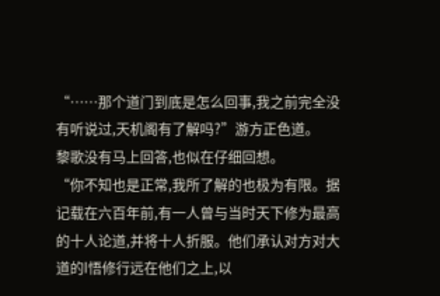“……那个道门到底是怎么回事,我之前完全没有听说过,天机阁有了解吗?”游方正色道。
黎歌没有马上回答,也似在仔细回想。
“你不知也是正常,我所了解的也极为有限。据记载在六百年前,有一人曾与当时天下修为最高的十人论道,并将十人折服。他们承认对方对大道的l悟修行远在他们之上,以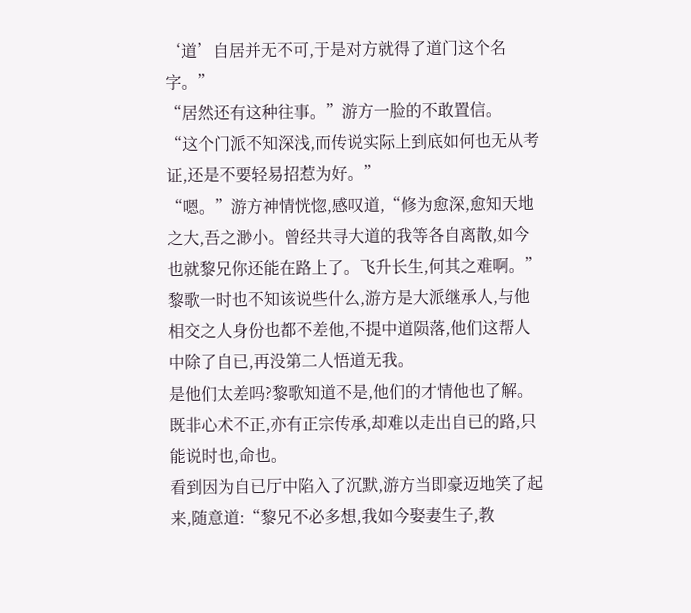‘道’自居并无不可,于是对方就得了道门这个名字。”
“居然还有这种往事。”游方一脸的不敢置信。
“这个门派不知深浅,而传说实际上到底如何也无从考证,还是不要轻易招惹为好。”
“嗯。”游方神情恍惚,感叹道,“修为愈深,愈知天地之大,吾之渺小。曾经共寻大道的我等各自离散,如今也就黎兄你还能在路上了。飞升长生,何其之难啊。”
黎歌一时也不知该说些什么,游方是大派继承人,与他相交之人身份也都不差他,不提中道陨落,他们这帮人中除了自已,再没第二人悟道无我。
是他们太差吗?黎歌知道不是,他们的才情他也了解。既非心术不正,亦有正宗传承,却难以走出自已的路,只能说时也,命也。
看到因为自已厅中陷入了沉默,游方当即豪迈地笑了起来,随意道:“黎兄不必多想,我如今娶妻生子,教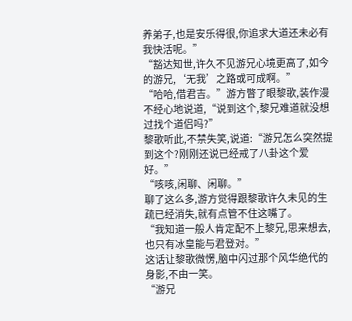养弟子,也是安乐得很,你追求大道还未必有我快活呢。”
“豁达知世,许久不见游兄心境更高了,如今的游兄,‘无我’之路或可成啊。”
“哈哈,借君吉。”游方瞥了眼黎歌,装作漫不经心地说道,“说到这个,黎兄难道就没想过找个道侣吗?”
黎歌听此,不禁失笑,说道:“游兄怎么突然提到这个?刚刚还说已经戒了八卦这个爱好。”
“咳咳,闲聊、闲聊。”
聊了这么多,游方觉得跟黎歌许久未见的生疏已经消失,就有点管不住这嘴了。
“我知道一般人肯定配不上黎兄,思来想去,也只有冰皇能与君登对。”
这话让黎歌微愣,脑中闪过那个风华绝代的身影,不由一笑。
“游兄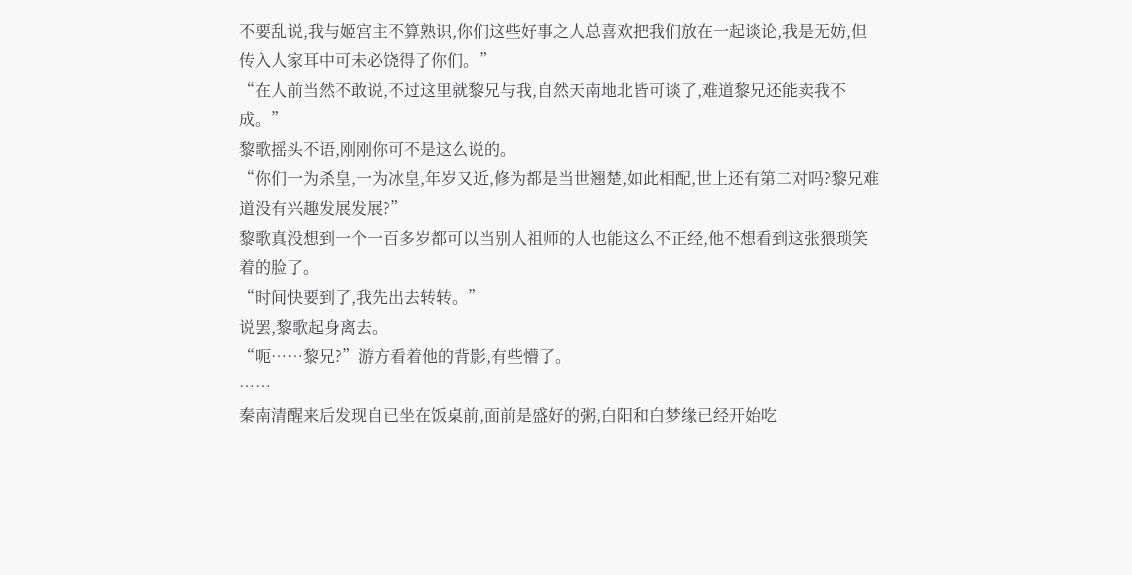不要乱说,我与姬宫主不算熟识,你们这些好事之人总喜欢把我们放在一起谈论,我是无妨,但传入人家耳中可未必饶得了你们。”
“在人前当然不敢说,不过这里就黎兄与我,自然天南地北皆可谈了,难道黎兄还能卖我不成。”
黎歌摇头不语,刚刚你可不是这么说的。
“你们一为杀皇,一为冰皇,年岁又近,修为都是当世翘楚,如此相配,世上还有第二对吗?黎兄难道没有兴趣发展发展?”
黎歌真没想到一个一百多岁都可以当别人祖师的人也能这么不正经,他不想看到这张猥琐笑着的脸了。
“时间快要到了,我先出去转转。”
说罢,黎歌起身离去。
“呃……黎兄?”游方看着他的背影,有些懵了。
……
秦南清醒来后发现自已坐在饭桌前,面前是盛好的粥,白阳和白梦缘已经开始吃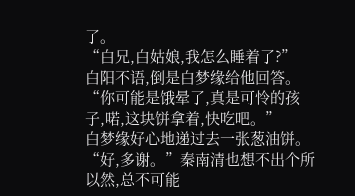了。
“白兄,白姑娘,我怎么睡着了?”
白阳不语,倒是白梦缘给他回答。
“你可能是饿晕了,真是可怜的孩子,喏,这块饼拿着,快吃吧。”
白梦缘好心地递过去一张葱油饼。
“好,多谢。”秦南清也想不出个所以然,总不可能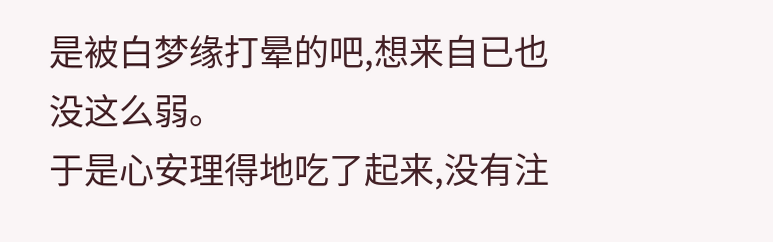是被白梦缘打晕的吧,想来自已也没这么弱。
于是心安理得地吃了起来,没有注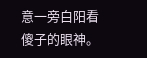意一旁白阳看傻子的眼神。